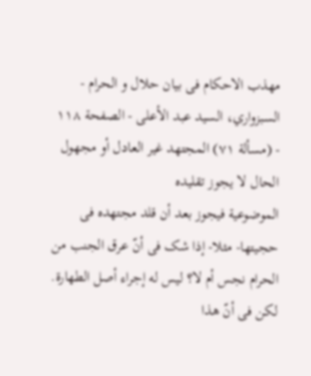مهذب الاحکام فی بیان حلال و الحرام - السبزواري، السيد عبد الأعلى - الصفحة ١١٨ - (مسألة ٧١) المجتهد غیر العادل أو مجهول الحال لا یجوز تقلیده
الموضوعیة فیجوز بعد أن قلد مجتهده فی حجیتها- مثلا- إذا شک فی أنّ عرق الجنب من الحرام نجس أم لا؟ لیس له إجراء أصل الطهارة.
لکن فی أنّ هذا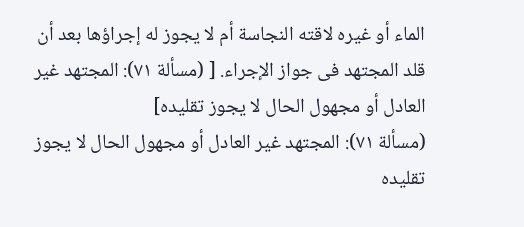الماء أو غیره لاقته النجاسة أم لا یجوز له إجراؤها بعد أن قلد المجتهد فی جواز الإجراء. [ (مسألة ٧١): المجتهد غیر العادل أو مجهول الحال لا یجوز تقلیده]
(مسألة ٧١): المجتهد غیر العادل أو مجهول الحال لا یجوز تقلیده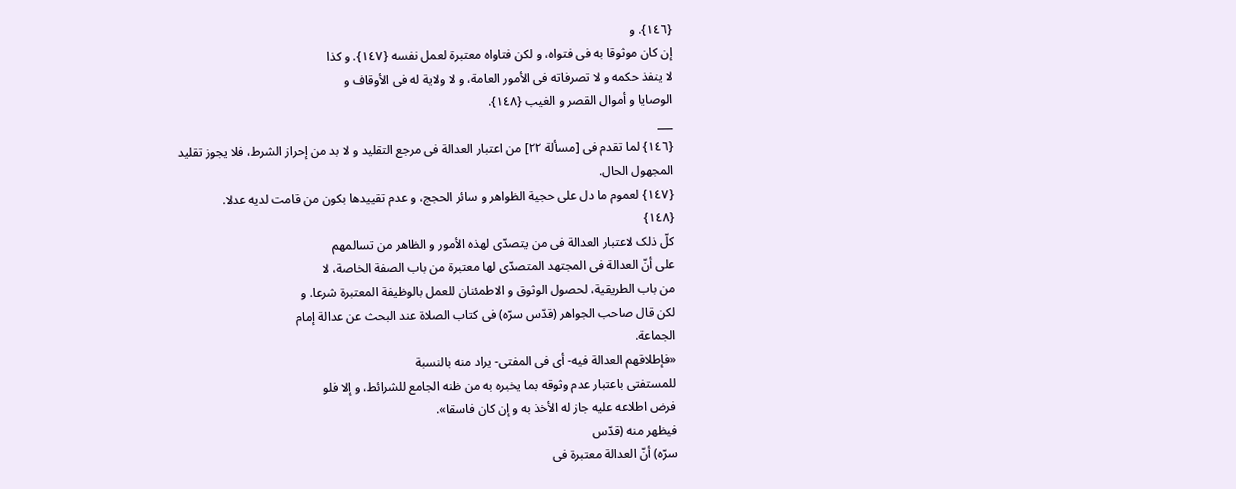{١٤٦}. و
إن کان موثوقا به فی فتواه، و لکن فتاواه معتبرة لعمل نفسه {١٤٧}. و کذا
لا ینفذ حکمه و لا تصرفاته فی الأمور العامة، و لا ولایة له فی الأوقاف و
الوصایا و أموال القصر و الغیب {١٤٨}.
___
{١٤٦} لما تقدم فی [مسألة ٢٢] من اعتبار العدالة فی مرجع التقلید و لا بد من إحراز الشرط، فلا یجوز تقلید المجهول الحال.
{١٤٧} لعموم ما دل علی حجیة الظواهر و سائر الحجج، و عدم تقییدها بکون من قامت لدیه عدلا.
{١٤٨}
کلّ ذلک لاعتبار العدالة فی من یتصدّی لهذه الأمور و الظاهر من تسالمهم
علی أنّ العدالة فی المجتهد المتصدّی لها معتبرة من باب الصفة الخاصة، لا
من باب الطریقیة، لحصول الوثوق و الاطمئنان للعمل بالوظیفة المعتبرة شرعا. و
لکن قال صاحب الجواهر (قدّس سرّه) فی کتاب الصلاة عند البحث عن عدالة إمام
الجماعة.
«فإطلاقهم العدالة فیه- أی فی المفتی- یراد منه بالنسبة
للمستفتی باعتبار عدم وثوقه بما یخبره به من ظنه الجامع للشرائط، و إلا فلو
فرض اطلاعه علیه جاز له الأخذ به و إن کان فاسقا».
فیظهر منه (قدّس
سرّه) أنّ العدالة معتبرة فی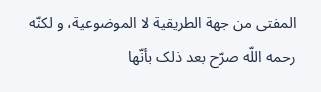المفتی من جهة الطریقیة لا الموضوعیة، و لکنّه
رحمه اللّه صرّح بعد ذلک بأنّها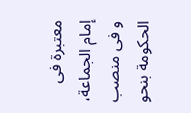معتبرة فی إمام الجماعة، و فی منصب
الحکومة بنحو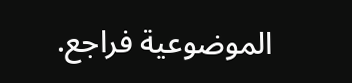الموضوعیة فراجع.